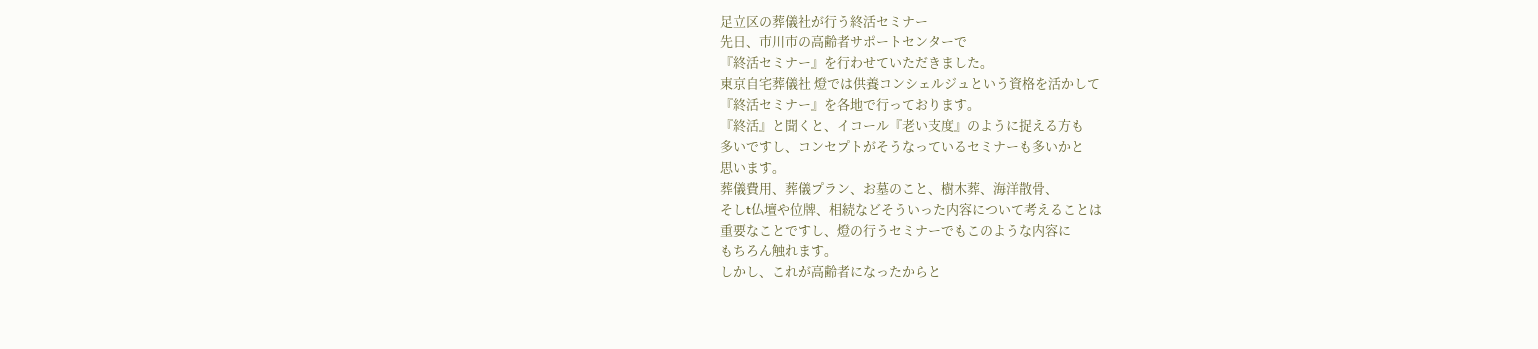足立区の葬儀社が行う終活セミナー
先日、市川市の高齢者サポートセンターで
『終活セミナー』を行わせていただきました。
東京自宅葬儀社 燈では供養コンシェルジュという資格を活かして
『終活セミナー』を各地で行っております。
『終活』と聞くと、イコール『老い支度』のように捉える方も
多いですし、コンセプトがそうなっているセミナーも多いかと
思います。
葬儀費用、葬儀プラン、お墓のこと、樹木葬、海洋散骨、
そしt仏壇や位牌、相続などそういった内容について考えることは
重要なことですし、燈の行うセミナーでもこのような内容に
もちろん触れます。
しかし、これが高齢者になったからと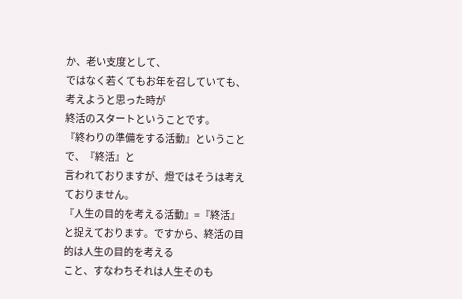か、老い支度として、
ではなく若くてもお年を召していても、考えようと思った時が
終活のスタートということです。
『終わりの準備をする活動』ということで、『終活』と
言われておりますが、燈ではそうは考えておりません。
『人生の目的を考える活動』=『終活』
と捉えております。ですから、終活の目的は人生の目的を考える
こと、すなわちそれは人生そのも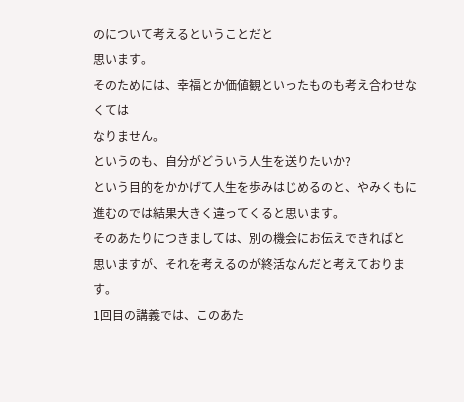のについて考えるということだと
思います。
そのためには、幸福とか価値観といったものも考え合わせなくては
なりません。
というのも、自分がどういう人生を送りたいか?
という目的をかかげて人生を歩みはじめるのと、やみくもに
進むのでは結果大きく違ってくると思います。
そのあたりにつきましては、別の機会にお伝えできればと
思いますが、それを考えるのが終活なんだと考えております。
1回目の講義では、このあた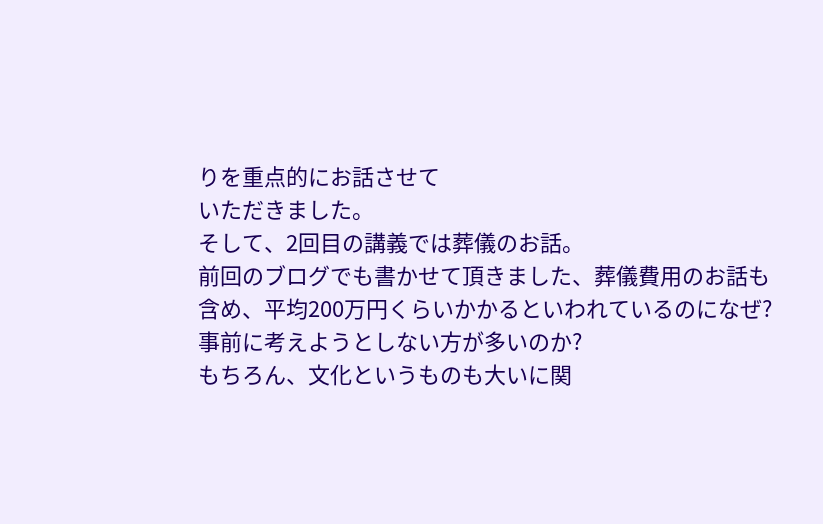りを重点的にお話させて
いただきました。
そして、2回目の講義では葬儀のお話。
前回のブログでも書かせて頂きました、葬儀費用のお話も
含め、平均200万円くらいかかるといわれているのになぜ?
事前に考えようとしない方が多いのか?
もちろん、文化というものも大いに関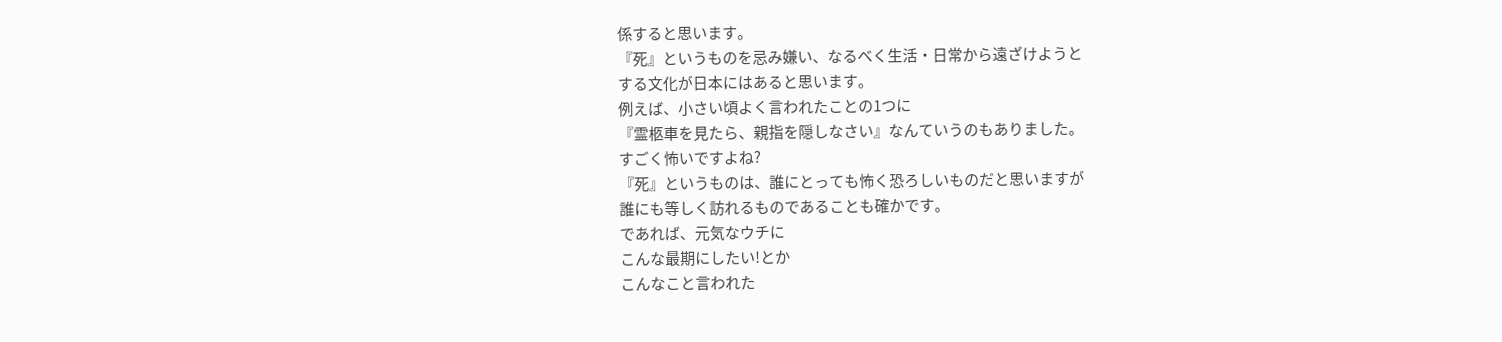係すると思います。
『死』というものを忌み嫌い、なるべく生活・日常から遠ざけようと
する文化が日本にはあると思います。
例えば、小さい頃よく言われたことの1つに
『霊柩車を見たら、親指を隠しなさい』なんていうのもありました。
すごく怖いですよね?
『死』というものは、誰にとっても怖く恐ろしいものだと思いますが
誰にも等しく訪れるものであることも確かです。
であれば、元気なウチに
こんな最期にしたい!とか
こんなこと言われた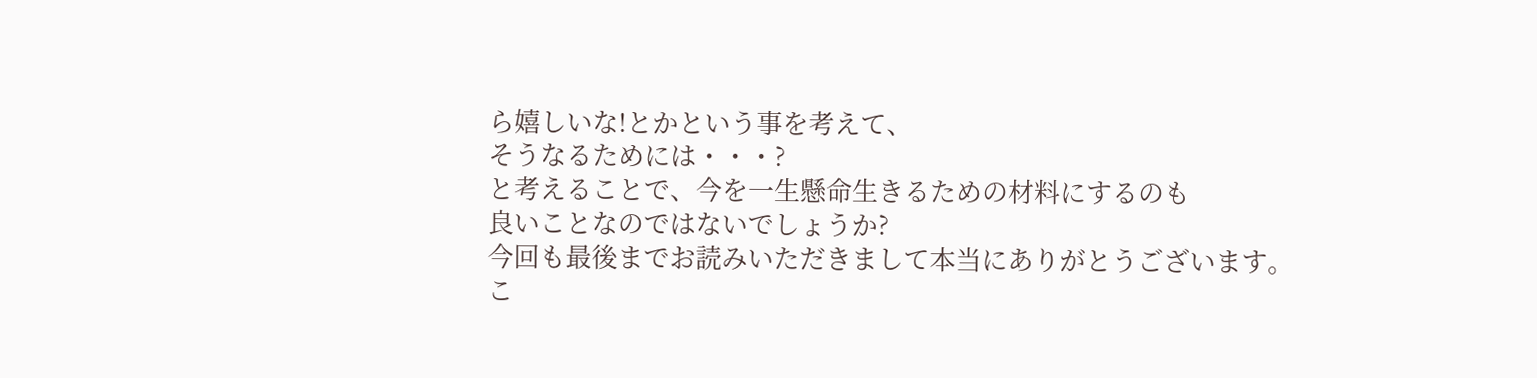ら嬉しいな!とかという事を考えて、
そうなるためには・・・?
と考えることで、今を一生懸命生きるための材料にするのも
良いことなのではないでしょうか?
今回も最後までお読みいただきまして本当にありがとうございます。
こ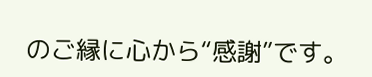のご縁に心から“感謝”です。